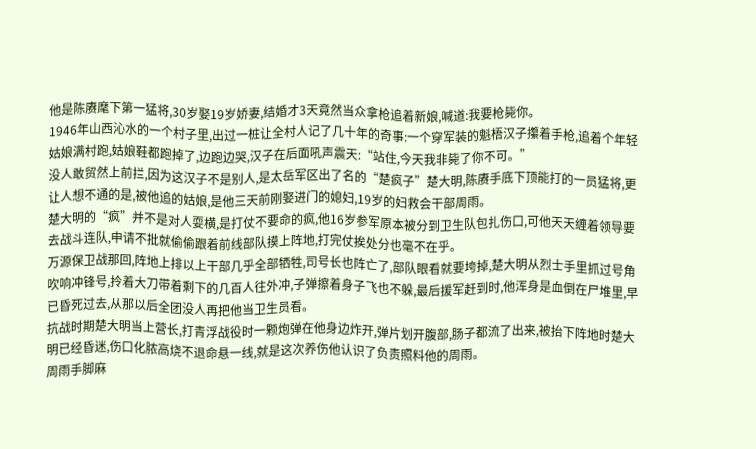他是陈赓麾下第一猛将,30岁娶19岁娇妻,结婚才3天竟然当众拿枪追着新娘,喊道:我要枪毙你。
1946年山西沁水的一个村子里,出过一桩让全村人记了几十年的奇事:一个穿军装的魁梧汉子攥着手枪,追着个年轻姑娘满村跑,姑娘鞋都跑掉了,边跑边哭,汉子在后面吼声震天:“站住,今天我非毙了你不可。”
没人敢贸然上前拦,因为这汉子不是别人,是太岳军区出了名的“楚疯子”楚大明,陈赓手底下顶能打的一员猛将,更让人想不通的是,被他追的姑娘,是他三天前刚娶进门的媳妇,19岁的妇救会干部周雨。
楚大明的“疯”并不是对人耍横,是打仗不要命的疯,他16岁参军原本被分到卫生队包扎伤口,可他天天缠着领导要去战斗连队,申请不批就偷偷跟着前线部队摸上阵地,打完仗挨处分也毫不在乎。
万源保卫战那回,阵地上排以上干部几乎全部牺牲,司号长也阵亡了,部队眼看就要垮掉,楚大明从烈士手里抓过号角吹响冲锋号,拎着大刀带着剩下的几百人往外冲,子弹擦着身子飞也不躲,最后援军赶到时,他浑身是血倒在尸堆里,早已昏死过去,从那以后全团没人再把他当卫生员看。
抗战时期楚大明当上营长,打青浮战役时一颗炮弹在他身边炸开,弹片划开腹部,肠子都流了出来,被抬下阵地时楚大明已经昏迷,伤口化脓高烧不退命悬一线,就是这次养伤他认识了负责照料他的周雨。
周雨手脚麻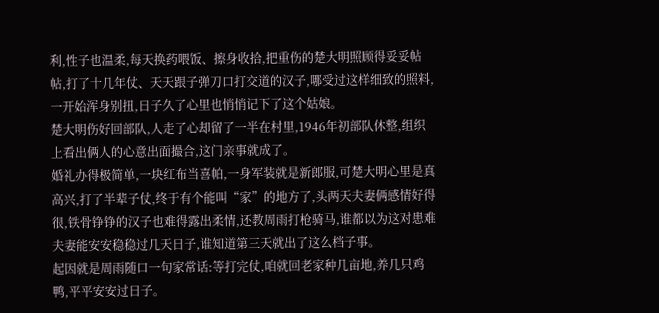利,性子也温柔,每天换药喂饭、擦身收拾,把重伤的楚大明照顾得妥妥帖帖,打了十几年仗、天天跟子弹刀口打交道的汉子,哪受过这样细致的照料,一开始浑身别扭,日子久了心里也悄悄记下了这个姑娘。
楚大明伤好回部队,人走了心却留了一半在村里,1946年初部队休整,组织上看出俩人的心意出面撮合,这门亲事就成了。
婚礼办得极简单,一块红布当喜帕,一身军装就是新郎服,可楚大明心里是真高兴,打了半辈子仗,终于有个能叫“家”的地方了,头两天夫妻俩感情好得很,铁骨铮铮的汉子也难得露出柔情,还教周雨打枪骑马,谁都以为这对患难夫妻能安安稳稳过几天日子,谁知道第三天就出了这么档子事。
起因就是周雨随口一句家常话:等打完仗,咱就回老家种几亩地,养几只鸡鸭,平平安安过日子。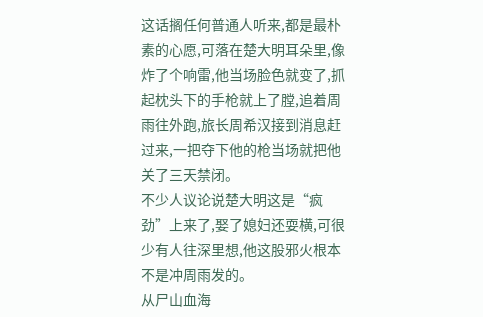这话搁任何普通人听来,都是最朴素的心愿,可落在楚大明耳朵里,像炸了个响雷,他当场脸色就变了,抓起枕头下的手枪就上了膛,追着周雨往外跑,旅长周希汉接到消息赶过来,一把夺下他的枪当场就把他关了三天禁闭。
不少人议论说楚大明这是“疯劲”上来了,娶了媳妇还耍横,可很少有人往深里想,他这股邪火根本不是冲周雨发的。
从尸山血海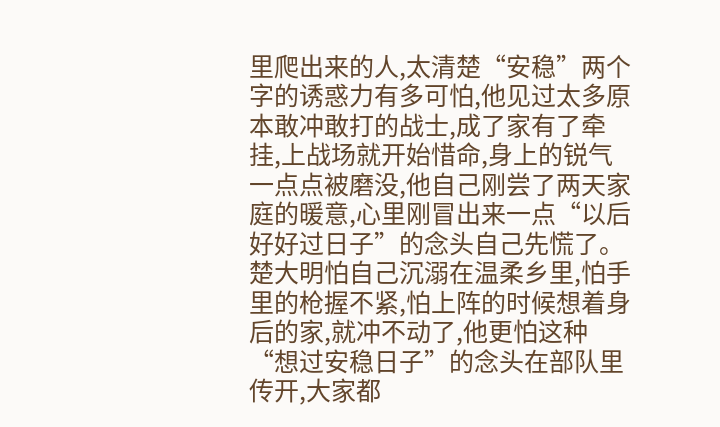里爬出来的人,太清楚“安稳”两个字的诱惑力有多可怕,他见过太多原本敢冲敢打的战士,成了家有了牵挂,上战场就开始惜命,身上的锐气一点点被磨没,他自己刚尝了两天家庭的暖意,心里刚冒出来一点“以后好好过日子”的念头自己先慌了。
楚大明怕自己沉溺在温柔乡里,怕手里的枪握不紧,怕上阵的时候想着身后的家,就冲不动了,他更怕这种“想过安稳日子”的念头在部队里传开,大家都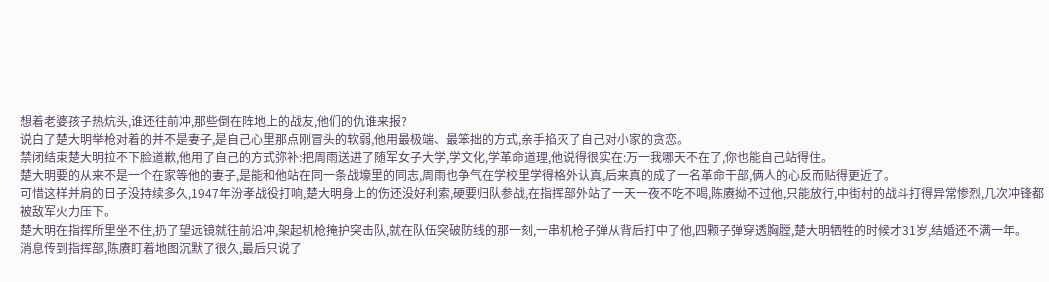想着老婆孩子热炕头,谁还往前冲,那些倒在阵地上的战友,他们的仇谁来报?
说白了楚大明举枪对着的并不是妻子,是自己心里那点刚冒头的软弱,他用最极端、最笨拙的方式,亲手掐灭了自己对小家的贪恋。
禁闭结束楚大明拉不下脸道歉,他用了自己的方式弥补:把周雨送进了随军女子大学,学文化,学革命道理,他说得很实在:万一我哪天不在了,你也能自己站得住。
楚大明要的从来不是一个在家等他的妻子,是能和他站在同一条战壕里的同志,周雨也争气在学校里学得格外认真,后来真的成了一名革命干部,俩人的心反而贴得更近了。
可惜这样并肩的日子没持续多久,1947年汾孝战役打响,楚大明身上的伤还没好利索,硬要归队参战,在指挥部外站了一天一夜不吃不喝,陈赓拗不过他,只能放行,中街村的战斗打得异常惨烈,几次冲锋都被敌军火力压下。
楚大明在指挥所里坐不住,扔了望远镜就往前沿冲,架起机枪掩护突击队,就在队伍突破防线的那一刻,一串机枪子弹从背后打中了他,四颗子弹穿透胸膛,楚大明牺牲的时候才31岁,结婚还不满一年。
消息传到指挥部,陈赓盯着地图沉默了很久,最后只说了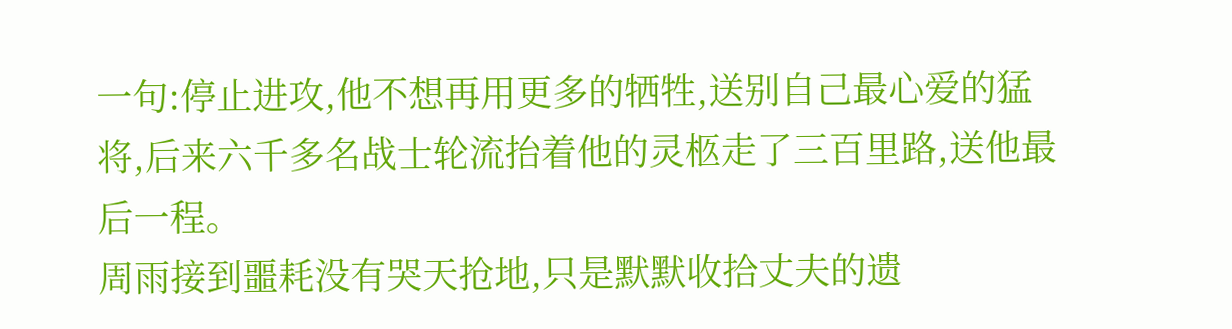一句:停止进攻,他不想再用更多的牺牲,送别自己最心爱的猛将,后来六千多名战士轮流抬着他的灵柩走了三百里路,送他最后一程。
周雨接到噩耗没有哭天抢地,只是默默收拾丈夫的遗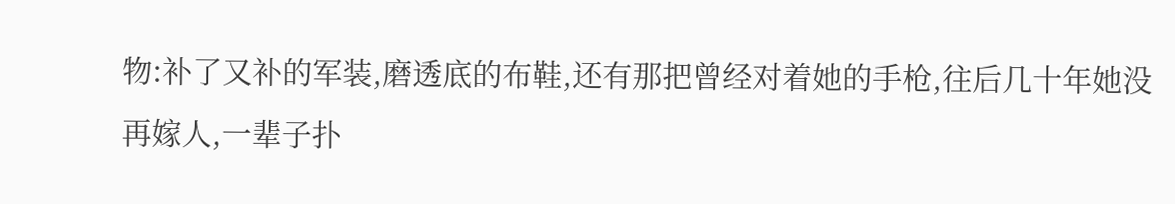物:补了又补的军装,磨透底的布鞋,还有那把曾经对着她的手枪,往后几十年她没再嫁人,一辈子扑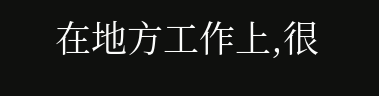在地方工作上,很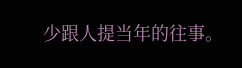少跟人提当年的往事。